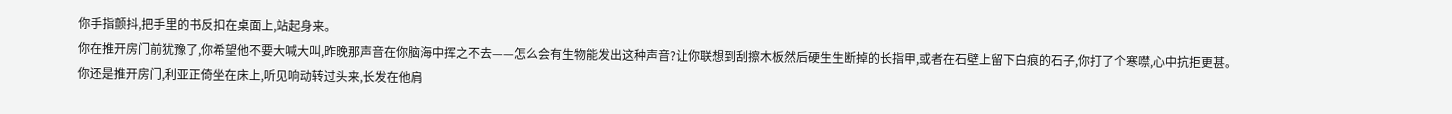你手指颤抖,把手里的书反扣在桌面上,站起身来。
你在推开房门前犹豫了,你希望他不要大喊大叫,昨晚那声音在你脑海中挥之不去——怎么会有生物能发出这种声音?让你联想到刮擦木板然后硬生生断掉的长指甲,或者在石壁上留下白痕的石子,你打了个寒噤,心中抗拒更甚。
你还是推开房门,利亚正倚坐在床上,听见响动转过头来,长发在他肩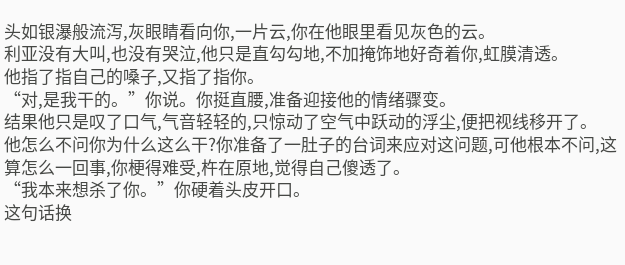头如银瀑般流泻,灰眼睛看向你,一片云,你在他眼里看见灰色的云。
利亚没有大叫,也没有哭泣,他只是直勾勾地,不加掩饰地好奇着你,虹膜清透。
他指了指自己的嗓子,又指了指你。
“对,是我干的。”你说。你挺直腰,准备迎接他的情绪骤变。
结果他只是叹了口气,气音轻轻的,只惊动了空气中跃动的浮尘,便把视线移开了。
他怎么不问你为什么这么干?你准备了一肚子的台词来应对这问题,可他根本不问,这算怎么一回事,你梗得难受,杵在原地,觉得自己傻透了。
“我本来想杀了你。”你硬着头皮开口。
这句话换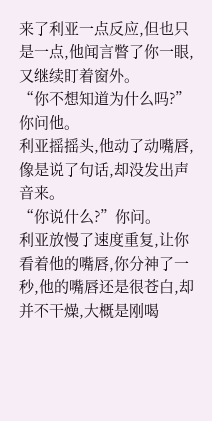来了利亚一点反应,但也只是一点,他闻言瞥了你一眼,又继续盯着窗外。
“你不想知道为什么吗?”你问他。
利亚摇摇头,他动了动嘴唇,像是说了句话,却没发出声音来。
“你说什么?”你问。
利亚放慢了速度重复,让你看着他的嘴唇,你分神了一秒,他的嘴唇还是很苍白,却并不干燥,大概是刚喝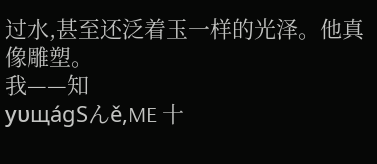过水,甚至还泛着玉一样的光泽。他真像雕塑。
我——知
yυщáɡSんě,ME 十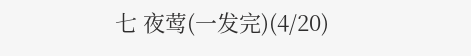七 夜莺(一发完)(4/20)